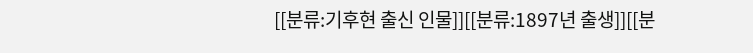[[분류:기후현 출신 인물]][[분류:1897년 출생]][[분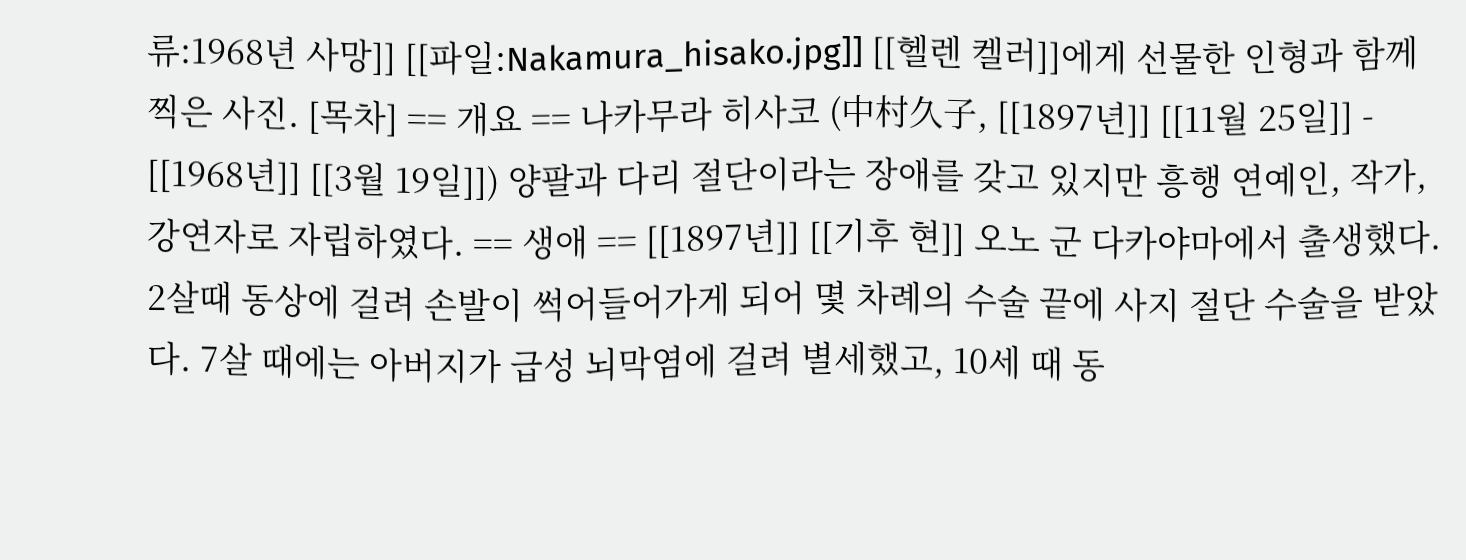류:1968년 사망]] [[파일:Nakamura_hisako.jpg]] [[헬렌 켈러]]에게 선물한 인형과 함께 찍은 사진. [목차] == 개요 == 나카무라 히사코 (中村久子, [[1897년]] [[11월 25일]] - [[1968년]] [[3월 19일]]) 양팔과 다리 절단이라는 장애를 갖고 있지만 흥행 연예인, 작가, 강연자로 자립하였다. == 생애 == [[1897년]] [[기후 현]] 오노 군 다카야마에서 출생했다. 2살때 동상에 걸려 손발이 썩어들어가게 되어 몇 차례의 수술 끝에 사지 절단 수술을 받았다. 7살 때에는 아버지가 급성 뇌막염에 걸려 별세했고, 10세 때 동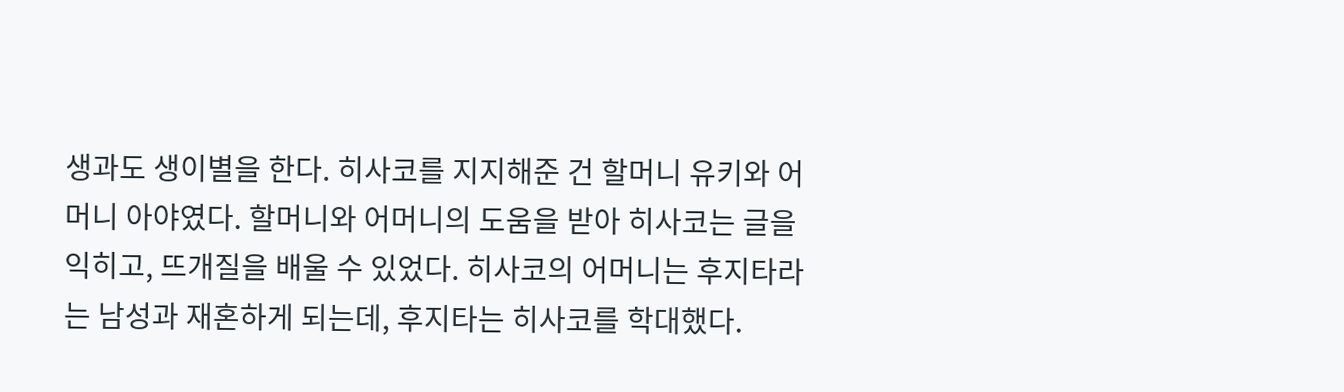생과도 생이별을 한다. 히사코를 지지해준 건 할머니 유키와 어머니 아야였다. 할머니와 어머니의 도움을 받아 히사코는 글을 익히고, 뜨개질을 배울 수 있었다. 히사코의 어머니는 후지타라는 남성과 재혼하게 되는데, 후지타는 히사코를 학대했다.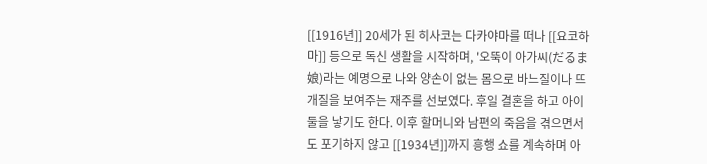[[1916년]] 20세가 된 히사코는 다카야마를 떠나 [[요코하마]] 등으로 독신 생활을 시작하며, '오뚝이 아가씨(だるま娘)라는 예명으로 나와 양손이 없는 몸으로 바느질이나 뜨개질을 보여주는 재주를 선보였다. 후일 결혼을 하고 아이 둘을 낳기도 한다. 이후 할머니와 남편의 죽음을 겪으면서도 포기하지 않고 [[1934년]]까지 흥행 쇼를 계속하며 아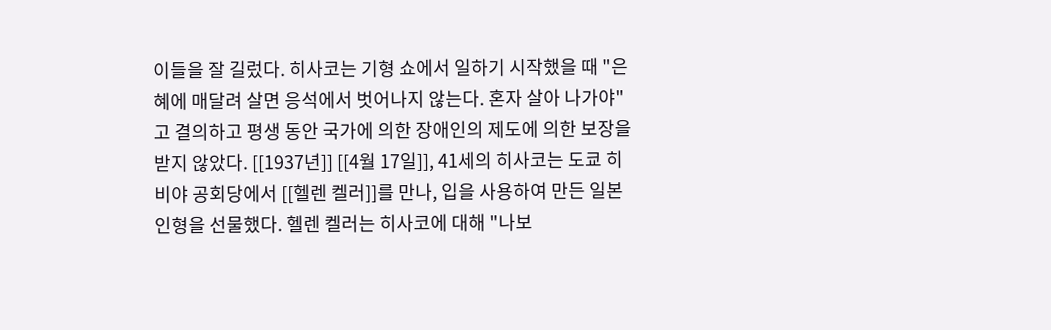이들을 잘 길렀다. 히사코는 기형 쇼에서 일하기 시작했을 때 "은혜에 매달려 살면 응석에서 벗어나지 않는다. 혼자 살아 나가야"고 결의하고 평생 동안 국가에 의한 장애인의 제도에 의한 보장을 받지 않았다. [[1937년]] [[4월 17일]], 41세의 히사코는 도쿄 히비야 공회당에서 [[헬렌 켈러]]를 만나, 입을 사용하여 만든 일본 인형을 선물했다. 헬렌 켈러는 히사코에 대해 "나보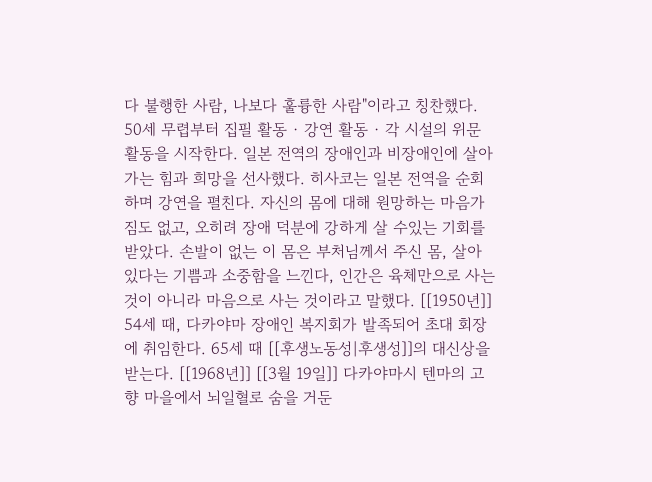다 불행한 사람, 나보다 훌륭한 사람"이라고 칭찬했다. 50세 무렵부터 집필 활동 · 강연 활동 · 각 시설의 위문 활동을 시작한다. 일본 전역의 장애인과 비장애인에 살아가는 힘과 희망을 선사했다. 히사코는 일본 전역을 순회하며 강연을 펼친다. 자신의 몸에 대해 원망하는 마음가짐도 없고, 오히려 장애 덕분에 강하게 살 수있는 기회를 받았다. 손발이 없는 이 몸은 부처님께서 주신 몸, 살아 있다는 기쁨과 소중함을 느낀다, 인간은 육체만으로 사는 것이 아니라 마음으로 사는 것이라고 말했다. [[1950년]] 54세 때, 다카야마 장애인 복지회가 발족되어 초대 회장에 취임한다. 65세 때 [[후생노동성|후생성]]의 대신상을 받는다. [[1968년]] [[3월 19일]] 다카야마시 텐마의 고향 마을에서 뇌일혈로 숨을 거둔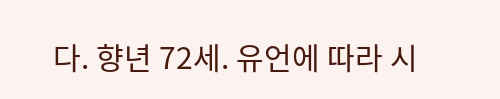다. 향년 72세. 유언에 따라 시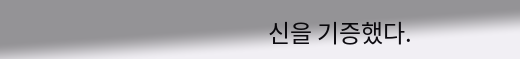신을 기증했다.